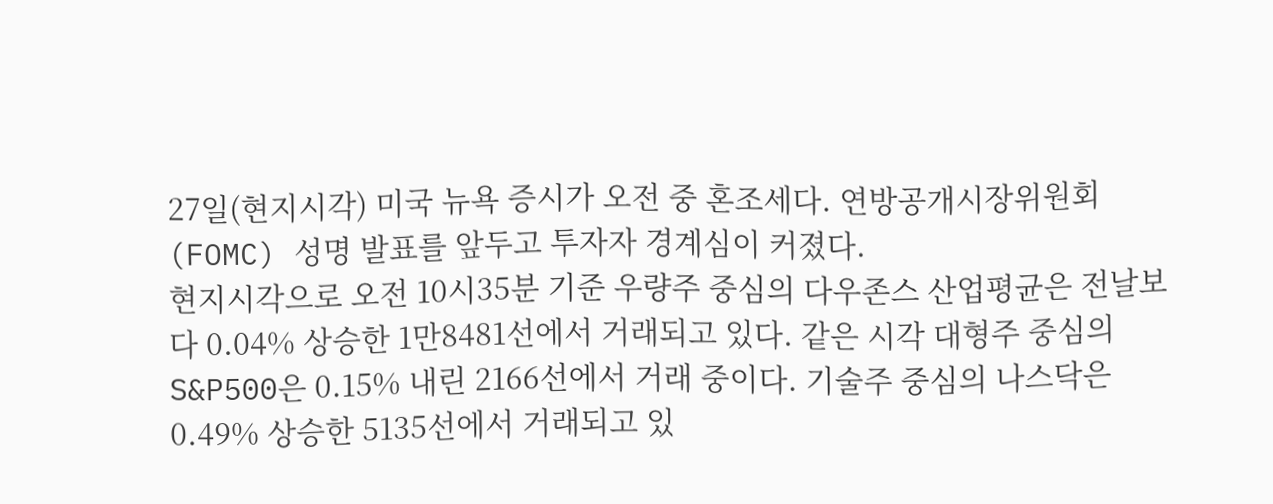27일(현지시각) 미국 뉴욕 증시가 오전 중 혼조세다. 연방공개시장위원회(FOMC) 성명 발표를 앞두고 투자자 경계심이 커졌다.
현지시각으로 오전 10시35분 기준 우량주 중심의 다우존스 산업평균은 전날보다 0.04% 상승한 1만8481선에서 거래되고 있다. 같은 시각 대형주 중심의 S&P500은 0.15% 내린 2166선에서 거래 중이다. 기술주 중심의 나스닥은 0.49% 상승한 5135선에서 거래되고 있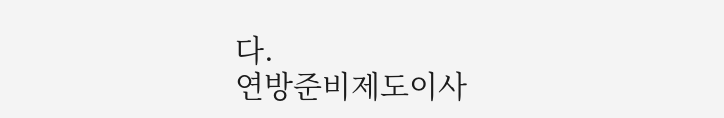다.
연방준비제도이사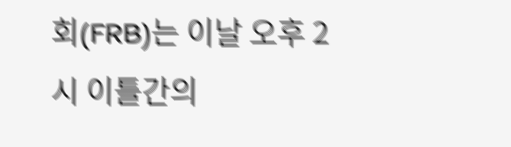회(FRB)는 이날 오후 2시 이틀간의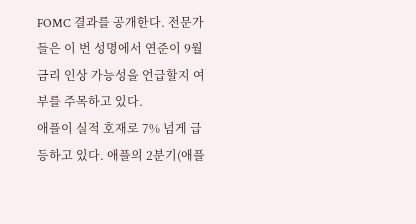FOMC 결과를 공개한다. 전문가들은 이 번 성명에서 연준이 9월 금리 인상 가능성을 언급할지 여부를 주목하고 있다.
애플이 실적 호재로 7% 넘게 급등하고 있다. 애플의 2분기(애플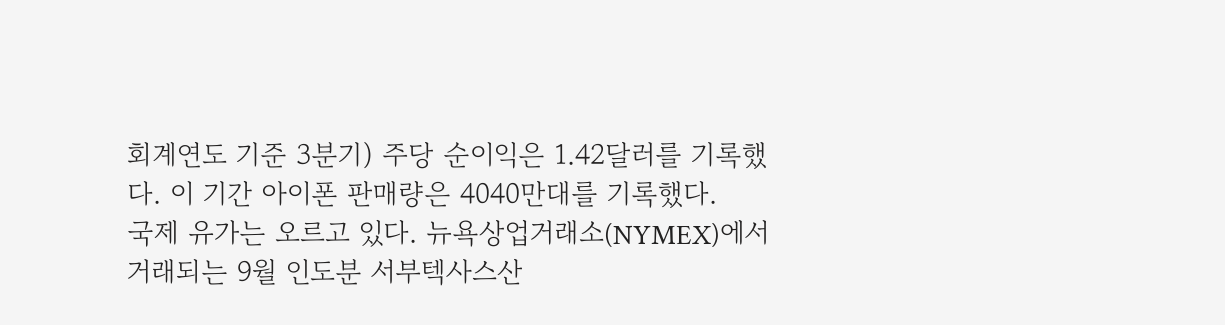회계연도 기준 3분기) 주당 순이익은 1.42달러를 기록했다. 이 기간 아이폰 판매량은 4040만대를 기록했다.
국제 유가는 오르고 있다. 뉴욕상업거래소(NYMEX)에서 거래되는 9월 인도분 서부텍사스산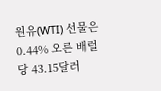원유(WTI) 선물은 0.44% 오른 배럴당 43.15달러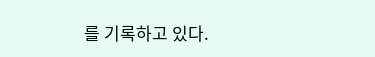를 기록하고 있다.